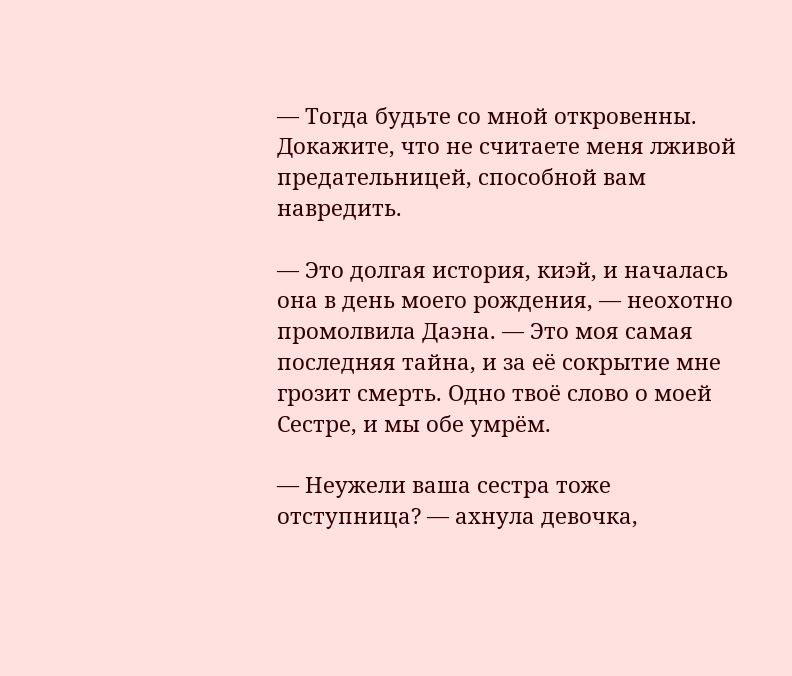— Тогда будьте со мной откровенны. Докажите, что не считаете меня лживой предательницей, способной вам навредить.

— Это долгая история, киэй, и началась она в день моего рождения, — неохотно промолвила Даэна. — Это моя самая последняя тайна, и за её сокрытие мне грозит смерть. Одно твоё слово о моей Сестре, и мы обе умрём.

— Неужели ваша сестра тоже отступница? — ахнула девочка,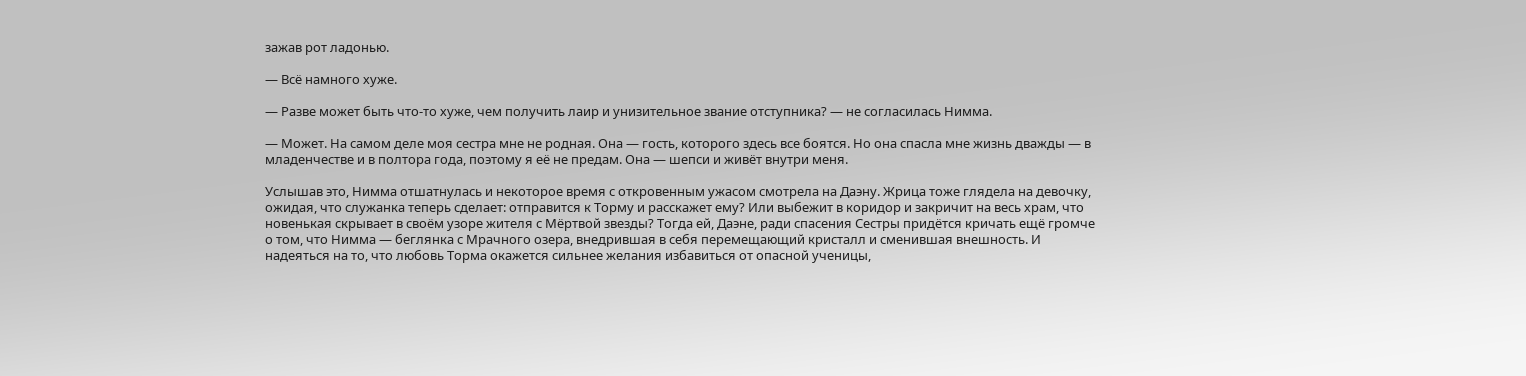зажав рот ладонью.

— Всё намного хуже.

— Разве может быть что-то хуже, чем получить лаир и унизительное звание отступника? — не согласилась Нимма.

— Может. На самом деле моя сестра мне не родная. Она — гость, которого здесь все боятся. Но она спасла мне жизнь дважды — в младенчестве и в полтора года, поэтому я её не предам. Она — шепси и живёт внутри меня.

Услышав это, Нимма отшатнулась и некоторое время с откровенным ужасом смотрела на Даэну. Жрица тоже глядела на девочку, ожидая, что служанка теперь сделает: отправится к Торму и расскажет ему? Или выбежит в коридор и закричит на весь храм, что новенькая скрывает в своём узоре жителя с Мёртвой звезды? Тогда ей, Даэне, ради спасения Сестры придётся кричать ещё громче о том, что Нимма — беглянка с Мрачного озера, внедрившая в себя перемещающий кристалл и сменившая внешность. И надеяться на то, что любовь Торма окажется сильнее желания избавиться от опасной ученицы,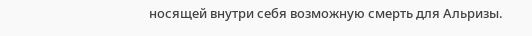носящей внутри себя возможную смерть для Альризы.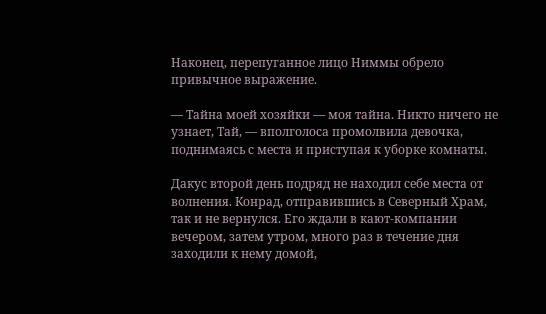Наконец, перепуганное лицо Ниммы обрело привычное выражение.

— Тайна моей хозяйки — моя тайна. Никто ничего не узнает, Тай, — вполголоса промолвила девочка, поднимаясь с места и приступая к уборке комнаты.

Дакус второй день подряд не находил себе места от волнения. Конрад, отправившись в Северный Храм, так и не вернулся. Его ждали в кают-компании вечером, затем утром, много раз в течение дня заходили к нему домой,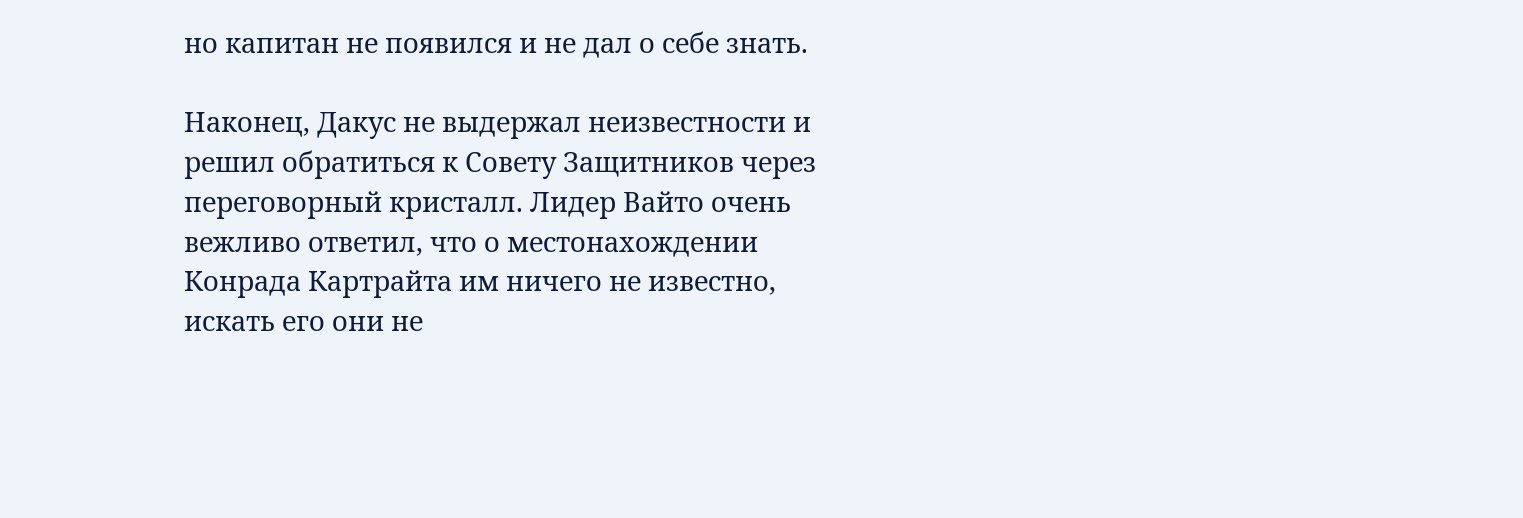но капитан не появился и не дал о себе знать.

Наконец, Дакус не выдержал неизвестности и решил обратиться к Совету Защитников через переговорный кристалл. Лидер Вайто очень вежливо ответил, что о местонахождении Конрада Картрайта им ничего не известно, искать его они не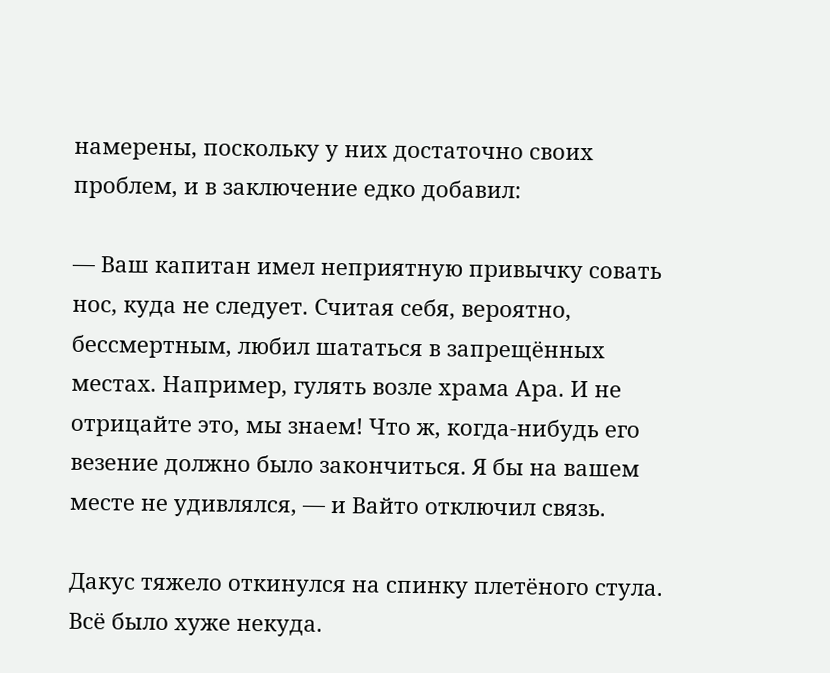намерены, поскольку у них достаточно своих проблем, и в заключение едко добавил:

— Ваш капитан имел неприятную привычку совать нос, куда не следует. Считая себя, вероятно, бессмертным, любил шататься в запрещённых местах. Например, гулять возле храма Ара. И не отрицайте это, мы знаем! Что ж, когда-нибудь его везение должно было закончиться. Я бы на вашем месте не удивлялся, — и Вайто отключил связь.

Дакус тяжело откинулся на спинку плетёного стула. Всё было хуже некуда.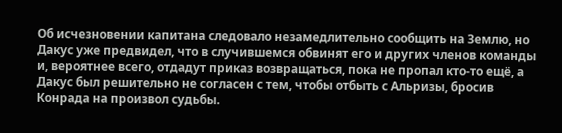Об исчезновении капитана следовало незамедлительно сообщить на Землю, но Дакус уже предвидел, что в случившемся обвинят его и других членов команды и, вероятнее всего, отдадут приказ возвращаться, пока не пропал кто-то ещё, а Дакус был решительно не согласен с тем, чтобы отбыть с Альризы, бросив Конрада на произвол судьбы.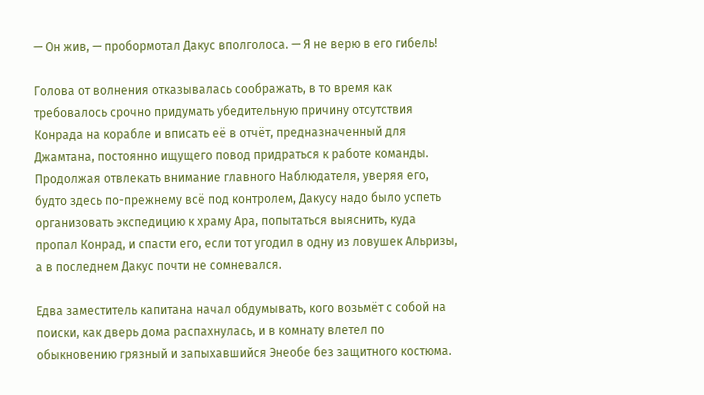— Он жив, — пробормотал Дакус вполголоса. — Я не верю в его гибель!

Голова от волнения отказывалась соображать, в то время как требовалось срочно придумать убедительную причину отсутствия Конрада на корабле и вписать её в отчёт, предназначенный для Джамтана, постоянно ищущего повод придраться к работе команды. Продолжая отвлекать внимание главного Наблюдателя, уверяя его, будто здесь по-прежнему всё под контролем, Дакусу надо было успеть организовать экспедицию к храму Ара, попытаться выяснить, куда пропал Конрад, и спасти его, если тот угодил в одну из ловушек Альризы, а в последнем Дакус почти не сомневался.

Едва заместитель капитана начал обдумывать, кого возьмёт с собой на поиски, как дверь дома распахнулась, и в комнату влетел по обыкновению грязный и запыхавшийся Энеобе без защитного костюма.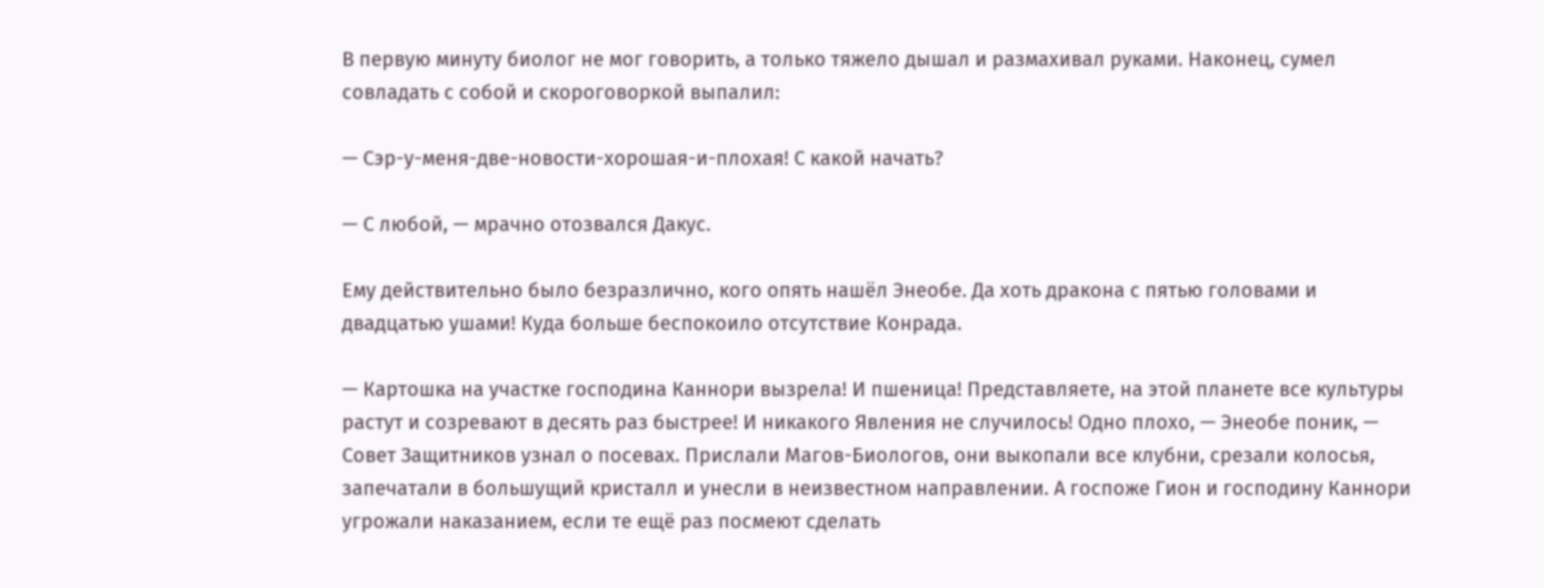В первую минуту биолог не мог говорить, а только тяжело дышал и размахивал руками. Наконец, сумел совладать с собой и скороговоркой выпалил:

— Сэр-у-меня-две-новости-хорошая-и-плохая! С какой начать?

— С любой, — мрачно отозвался Дакус.

Ему действительно было безразлично, кого опять нашёл Энеобе. Да хоть дракона с пятью головами и двадцатью ушами! Куда больше беспокоило отсутствие Конрада.

— Картошка на участке господина Каннори вызрела! И пшеница! Представляете, на этой планете все культуры растут и созревают в десять раз быстрее! И никакого Явления не случилось! Одно плохо, — Энеобе поник, — Совет Защитников узнал о посевах. Прислали Магов-Биологов, они выкопали все клубни, срезали колосья, запечатали в большущий кристалл и унесли в неизвестном направлении. А госпоже Гион и господину Каннори угрожали наказанием, если те ещё раз посмеют сделать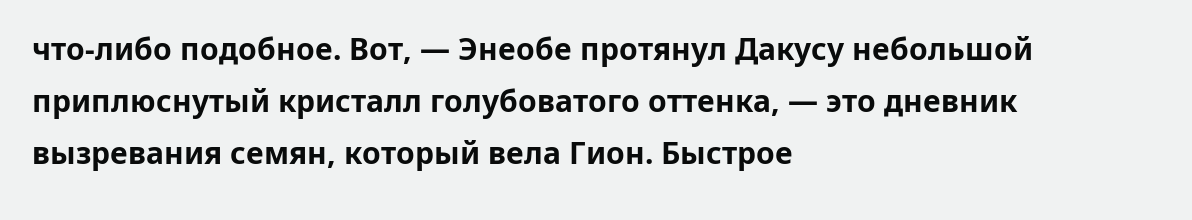что-либо подобное. Вот, — Энеобе протянул Дакусу небольшой приплюснутый кристалл голубоватого оттенка, — это дневник вызревания семян, который вела Гион. Быстрое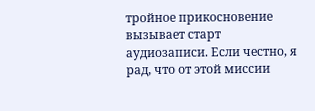тройное прикосновение вызывает старт аудиозаписи. Если честно, я рад, что от этой миссии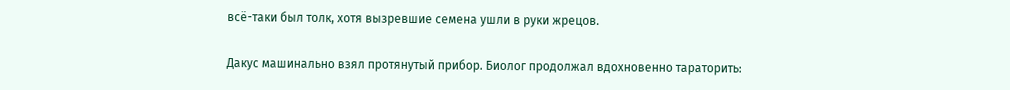всё-таки был толк, хотя вызревшие семена ушли в руки жрецов.

Дакус машинально взял протянутый прибор. Биолог продолжал вдохновенно тараторить: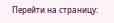Перейти на страницу: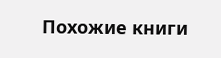Похожие книги